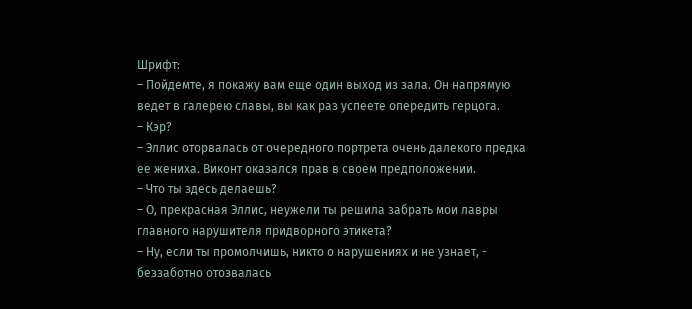Шрифт:
– Пойдемте, я покажу вам еще один выход из зала. Он напрямую ведет в галерею славы, вы как раз успеете опередить герцога.
– Кэр?
– Эллис оторвалась от очередного портрета очень далекого предка ее жениха. Виконт оказался прав в своем предположении.
– Что ты здесь делаешь?
– О, прекрасная Эллис, неужели ты решила забрать мои лавры главного нарушителя придворного этикета?
– Ну, если ты промолчишь, никто о нарушениях и не узнает, - беззаботно отозвалась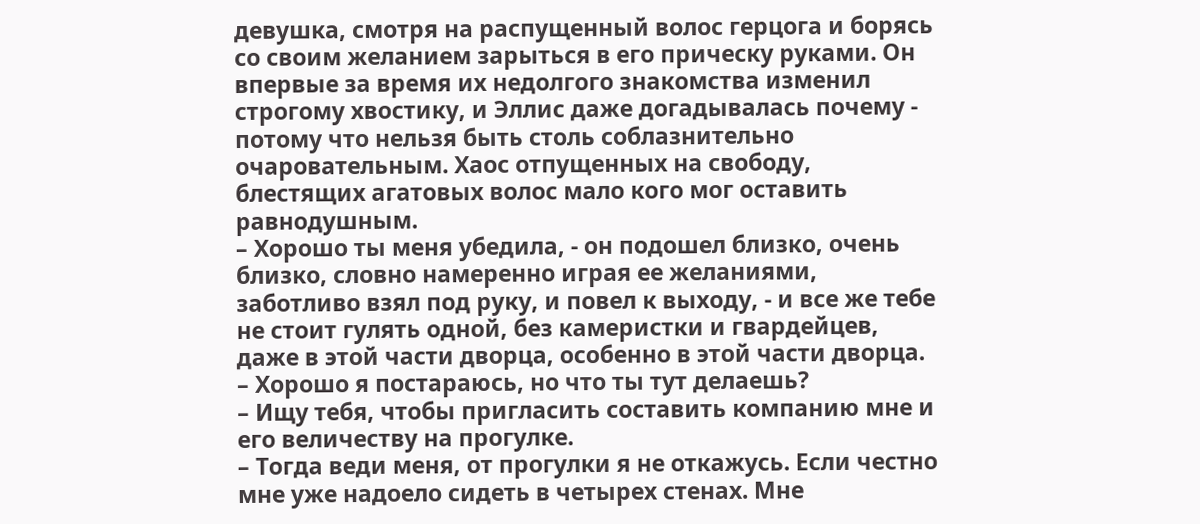девушка, смотря на распущенный волос герцога и борясь со своим желанием зарыться в его прическу руками. Он впервые за время их недолгого знакомства изменил строгому хвостику, и Эллис даже догадывалась почему - потому что нельзя быть столь соблазнительно очаровательным. Хаос отпущенных на свободу, блестящих агатовых волос мало кого мог оставить равнодушным.
– Хорошо ты меня убедила, - он подошел близко, очень близко, словно намеренно играя ее желаниями, заботливо взял под руку, и повел к выходу, - и все же тебе не стоит гулять одной, без камеристки и гвардейцев, даже в этой части дворца, особенно в этой части дворца.
– Хорошо я постараюсь, но что ты тут делаешь?
– Ищу тебя, чтобы пригласить составить компанию мне и его величеству на прогулке.
– Тогда веди меня, от прогулки я не откажусь. Если честно мне уже надоело сидеть в четырех стенах. Мне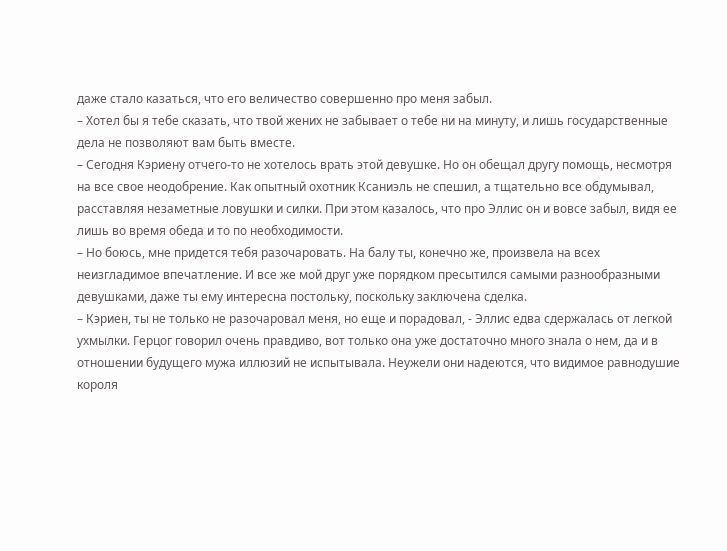даже стало казаться, что его величество совершенно про меня забыл.
– Хотел бы я тебе сказать, что твой жених не забывает о тебе ни на минуту, и лишь государственные дела не позволяют вам быть вместе.
– Сегодня Кэриену отчего-то не хотелось врать этой девушке. Но он обещал другу помощь, несмотря на все свое неодобрение. Как опытный охотник Ксаниэль не спешил, а тщательно все обдумывал, расставляя незаметные ловушки и силки. При этом казалось, что про Эллис он и вовсе забыл, видя ее лишь во время обеда и то по необходимости.
– Но боюсь, мне придется тебя разочаровать. На балу ты, конечно же, произвела на всех неизгладимое впечатление. И все же мой друг уже порядком пресытился самыми разнообразными девушками, даже ты ему интересна постольку, поскольку заключена сделка.
– Кэриен, ты не только не разочаровал меня, но еще и порадовал, - Эллис едва сдержалась от легкой ухмылки. Герцог говорил очень правдиво, вот только она уже достаточно много знала о нем, да и в отношении будущего мужа иллюзий не испытывала. Неужели они надеются, что видимое равнодушие короля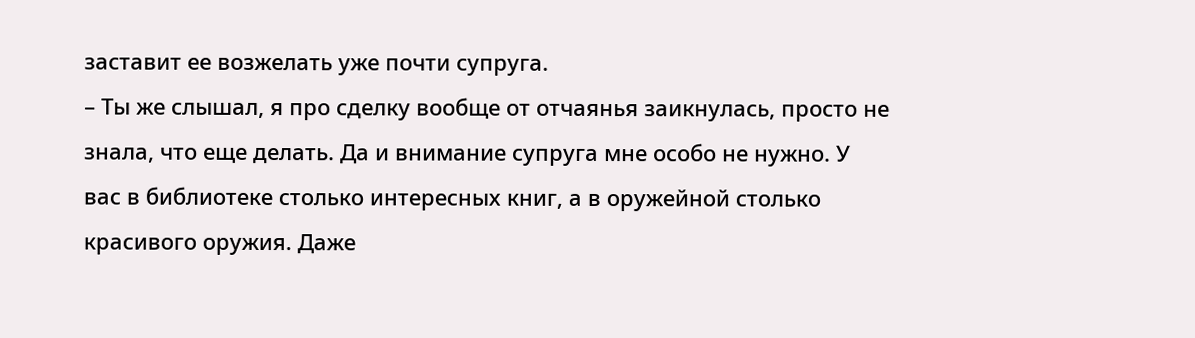заставит ее возжелать уже почти супруга.
– Ты же слышал, я про сделку вообще от отчаянья заикнулась, просто не знала, что еще делать. Да и внимание супруга мне особо не нужно. У вас в библиотеке столько интересных книг, а в оружейной столько красивого оружия. Даже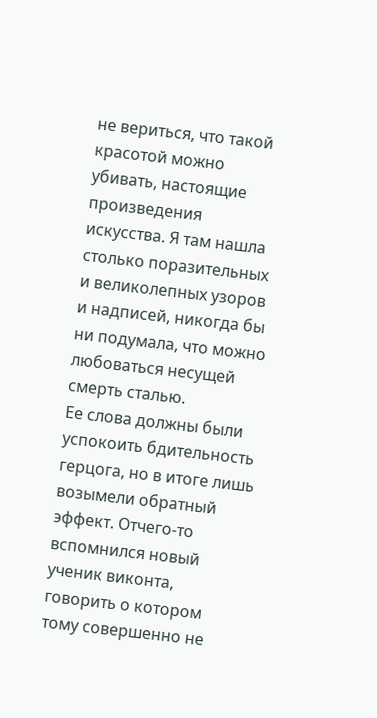не вериться, что такой красотой можно убивать, настоящие произведения искусства. Я там нашла столько поразительных и великолепных узоров и надписей, никогда бы ни подумала, что можно любоваться несущей смерть сталью.
Ее слова должны были успокоить бдительность герцога, но в итоге лишь возымели обратный эффект. Отчего-то вспомнился новый ученик виконта, говорить о котором тому совершенно не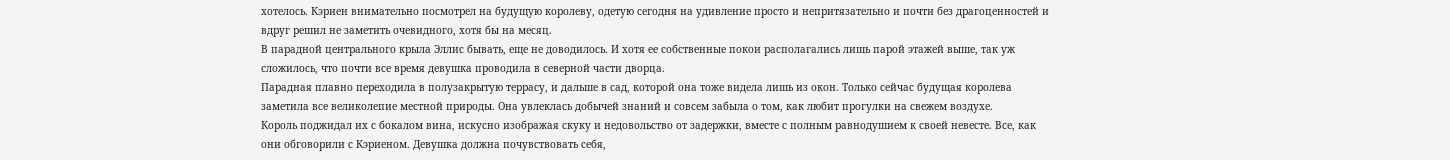хотелось. Кэриен внимательно посмотрел на будущую королеву, одетую сегодня на удивление просто и непритязательно и почти без драгоценностей и вдруг решил не заметить очевидного, хотя бы на месяц.
В парадной центрального крыла Эллис бывать, еще не доводилось. И хотя ее собственные покои располагались лишь парой этажей выше, так уж сложилось, что почти все время девушка проводила в северной части дворца.
Парадная плавно переходила в полузакрытую террасу, и дальше в сад, которой она тоже видела лишь из окон. Только сейчас будущая королева заметила все великолепие местной природы. Она увлеклась добычей знаний и совсем забыла о том, как любит прогулки на свежем воздухе.
Король поджидал их с бокалом вина, искусно изображая скуку и недовольство от задержки, вместе с полным равнодушием к своей невесте. Все, как они обговорили с Кэриеном. Девушка должна почувствовать себя,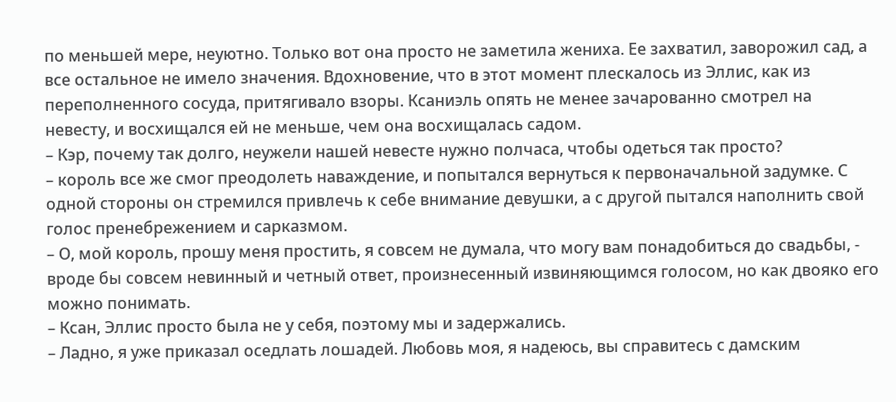по меньшей мере, неуютно. Только вот она просто не заметила жениха. Ее захватил, заворожил сад, а все остальное не имело значения. Вдохновение, что в этот момент плескалось из Эллис, как из переполненного сосуда, притягивало взоры. Ксаниэль опять не менее зачарованно смотрел на невесту, и восхищался ей не меньше, чем она восхищалась садом.
– Кэр, почему так долго, неужели нашей невесте нужно полчаса, чтобы одеться так просто?
– король все же смог преодолеть наваждение, и попытался вернуться к первоначальной задумке. С одной стороны он стремился привлечь к себе внимание девушки, а с другой пытался наполнить свой голос пренебрежением и сарказмом.
– О, мой король, прошу меня простить, я совсем не думала, что могу вам понадобиться до свадьбы, - вроде бы совсем невинный и четный ответ, произнесенный извиняющимся голосом, но как двояко его можно понимать.
– Ксан, Эллис просто была не у себя, поэтому мы и задержались.
– Ладно, я уже приказал оседлать лошадей. Любовь моя, я надеюсь, вы справитесь с дамским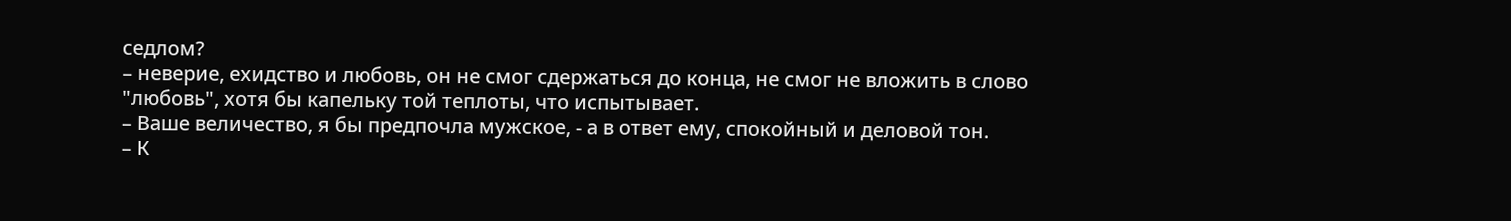седлом?
– неверие, ехидство и любовь, он не смог сдержаться до конца, не смог не вложить в слово "любовь", хотя бы капельку той теплоты, что испытывает.
– Ваше величество, я бы предпочла мужское, - а в ответ ему, спокойный и деловой тон.
– К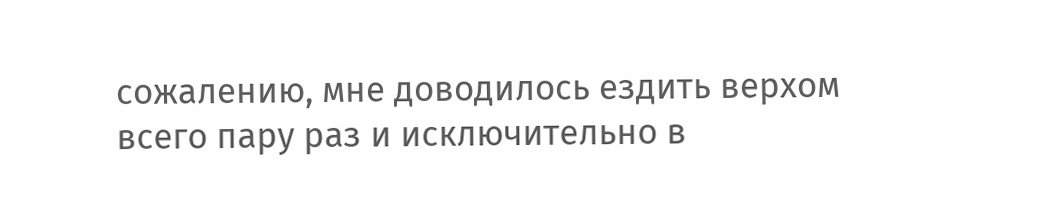сожалению, мне доводилось ездить верхом всего пару раз и исключительно в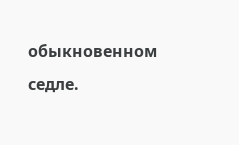обыкновенном седле.